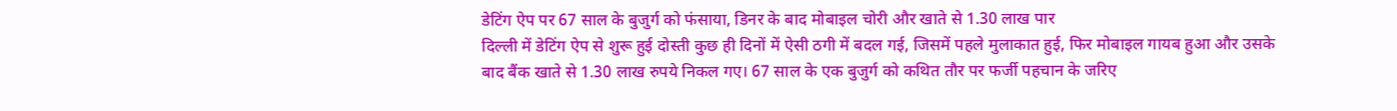डेटिंग ऐप पर 67 साल के बुजुर्ग को फंसाया, डिनर के बाद मोबाइल चोरी और खाते से 1.30 लाख पार
दिल्ली में डेटिंग ऐप से शुरू हुई दोस्ती कुछ ही दिनों में ऐसी ठगी में बदल गई, जिसमें पहले मुलाकात हुई, फिर मोबाइल गायब हुआ और उसके बाद बैंक खाते से 1.30 लाख रुपये निकल गए। 67 साल के एक बुजुर्ग को कथित तौर पर फर्जी पहचान के जरिए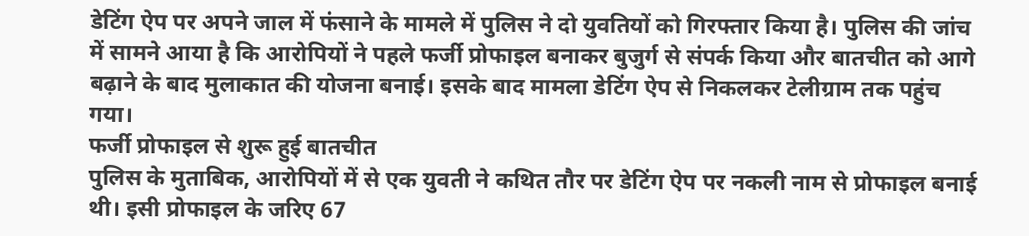डेटिंग ऐप पर अपने जाल में फंसाने के मामले में पुलिस ने दो युवतियों को गिरफ्तार किया है। पुलिस की जांच में सामने आया है कि आरोपियों ने पहले फर्जी प्रोफाइल बनाकर बुजुर्ग से संपर्क किया और बातचीत को आगे बढ़ाने के बाद मुलाकात की योजना बनाई। इसके बाद मामला डेटिंग ऐप से निकलकर टेलीग्राम तक पहुंच गया।
फर्जी प्रोफाइल से शुरू हुई बातचीत
पुलिस के मुताबिक, आरोपियों में से एक युवती ने कथित तौर पर डेटिंग ऐप पर नकली नाम से प्रोफाइल बनाई थी। इसी प्रोफाइल के जरिए 67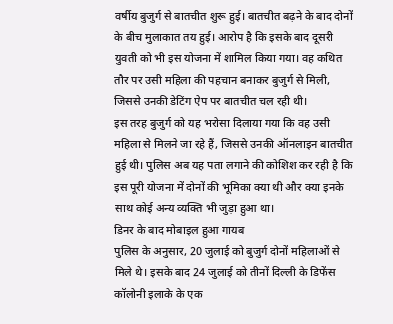वर्षीय बुजुर्ग से बातचीत शुरू हुई। बातचीत बढ़ने के बाद दोनों के बीच मुलाकात तय हुई। आरोप है कि इसके बाद दूसरी युवती को भी इस योजना में शामिल किया गया। वह कथित तौर पर उसी महिला की पहचान बनाकर बुजुर्ग से मिली, जिससे उनकी डेटिंग ऐप पर बातचीत चल रही थी।
इस तरह बुजुर्ग को यह भरोसा दिलाया गया कि वह उसी महिला से मिलने जा रहे हैं, जिससे उनकी ऑनलाइन बातचीत हुई थी। पुलिस अब यह पता लगाने की कोशिश कर रही है कि इस पूरी योजना में दोनों की भूमिका क्या थी और क्या इनके साथ कोई अन्य व्यक्ति भी जुड़ा हुआ था।
डिनर के बाद मोबाइल हुआ गायब
पुलिस के अनुसार, 20 जुलाई को बुजुर्ग दोनों महिलाओं से मिले थे। इसके बाद 24 जुलाई को तीनों दिल्ली के डिफेंस कॉलोनी इलाके के एक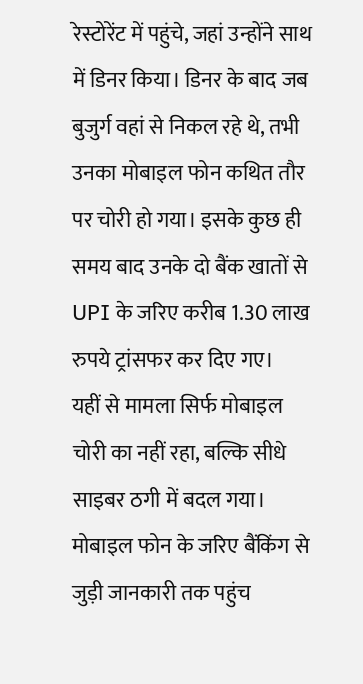रेस्टोरेंट में पहुंचे, जहां उन्होंने साथ में डिनर किया। डिनर के बाद जब बुजुर्ग वहां से निकल रहे थे, तभी उनका मोबाइल फोन कथित तौर पर चोरी हो गया। इसके कुछ ही समय बाद उनके दो बैंक खातों से UPI के जरिए करीब 1.30 लाख रुपये ट्रांसफर कर दिए गए।
यहीं से मामला सिर्फ मोबाइल चोरी का नहीं रहा, बल्कि सीधे साइबर ठगी में बदल गया। मोबाइल फोन के जरिए बैंकिंग से जुड़ी जानकारी तक पहुंच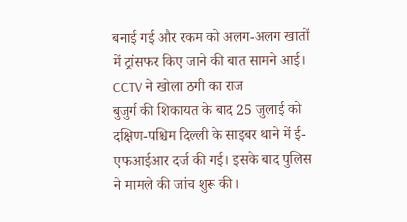बनाई गई और रकम को अलग-अलग खातों में ट्रांसफर किए जाने की बात सामने आई।
CCTV ने खोला ठगी का राज
बुजुर्ग की शिकायत के बाद 25 जुलाई को दक्षिण-पश्चिम दिल्ली के साइबर थाने में ई-एफआईआर दर्ज की गई। इसके बाद पुलिस ने मामले की जांच शुरू की।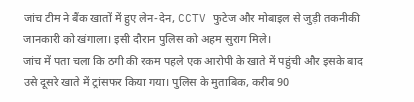जांच टीम ने बैंक खातों में हुए लेन-देन, CCTV फुटेज और मोबाइल से जुड़ी तकनीकी जानकारी को खंगाला। इसी दौरान पुलिस को अहम सुराग मिले।
जांच में पता चला कि ठगी की रकम पहले एक आरोपी के खाते में पहुंची और इसके बाद उसे दूसरे खाते में ट्रांसफर किया गया। पुलिस के मुताबिक, करीब 90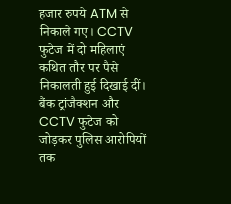हजार रुपये ATM से निकाले गए। CCTV फुटेज में दो महिलाएं कथित तौर पर पैसे निकालती हुई दिखाई दीं। बैंक ट्रांजैक्शन और CCTV फुटेज को जोड़कर पुलिस आरोपियों तक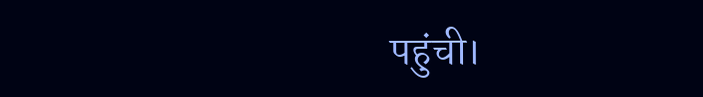पहुंची।